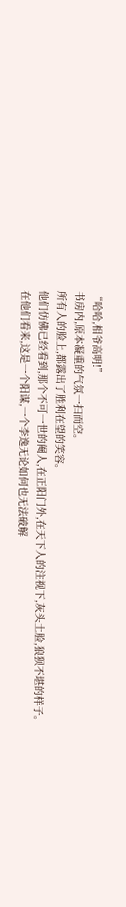“哈哈,相爷高明!”
书房内,原本凝重的气氛一扫而空。
所有人的脸上,都露出了胜利在望的笑容。
他们仿佛已经看到,那个不可一世的阉人,在正阳门外,在天下人的注视下,灰头土脸,狼狈不堪的样子。
在他们看来,这是一个阳谋,一个李逸无论如何也无法破解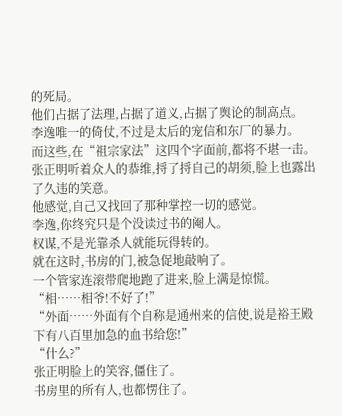的死局。
他们占据了法理,占据了道义,占据了舆论的制高点。
李逸唯一的倚仗,不过是太后的宠信和东厂的暴力。
而这些,在“祖宗家法”这四个字面前,都将不堪一击。
张正明听着众人的恭维,捋了捋自己的胡须,脸上也露出了久违的笑意。
他感觉,自己又找回了那种掌控一切的感觉。
李逸,你终究只是个没读过书的阉人。
权谋,不是光靠杀人就能玩得转的。
就在这时,书房的门,被急促地敲响了。
一个管家连滚带爬地跑了进来,脸上满是惊慌。
“相……相爷!不好了!”
“外面……外面有个自称是通州来的信使,说是裕王殿下有八百里加急的血书给您!”
“什么?”
张正明脸上的笑容,僵住了。
书房里的所有人,也都愣住了。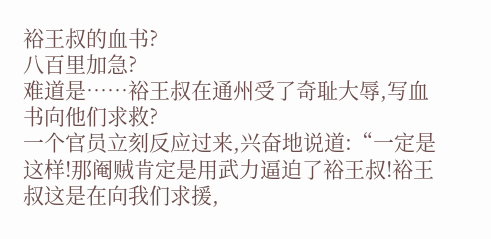裕王叔的血书?
八百里加急?
难道是……裕王叔在通州受了奇耻大辱,写血书向他们求救?
一个官员立刻反应过来,兴奋地说道:“一定是这样!那阉贼肯定是用武力逼迫了裕王叔!裕王叔这是在向我们求援,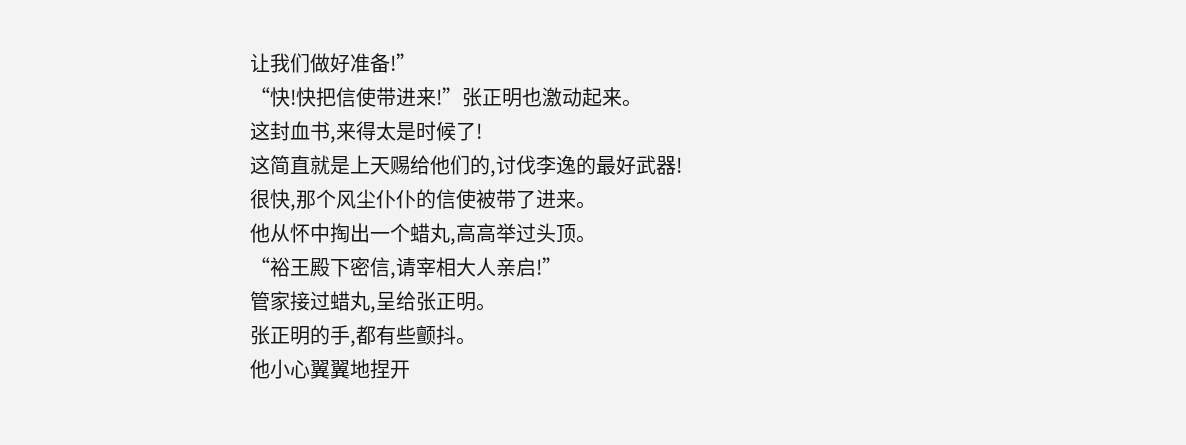让我们做好准备!”
“快!快把信使带进来!”张正明也激动起来。
这封血书,来得太是时候了!
这简直就是上天赐给他们的,讨伐李逸的最好武器!
很快,那个风尘仆仆的信使被带了进来。
他从怀中掏出一个蜡丸,高高举过头顶。
“裕王殿下密信,请宰相大人亲启!”
管家接过蜡丸,呈给张正明。
张正明的手,都有些颤抖。
他小心翼翼地捏开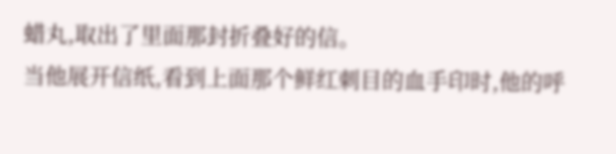蜡丸,取出了里面那封折叠好的信。
当他展开信纸,看到上面那个鲜红刺目的血手印时,他的呼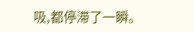吸,都停滞了一瞬。